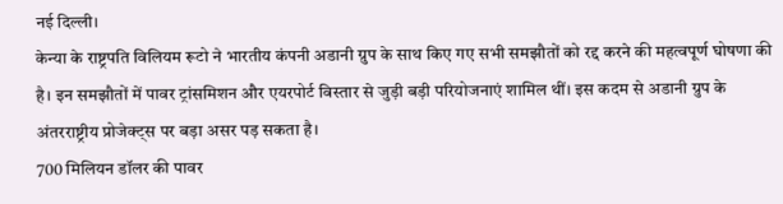नई दिल्ली।
केन्या के राष्ट्रपति विलियम रूटो ने भारतीय कंपनी अडानी ग्रुप के साथ किए गए सभी समझौतों को रद्द करने की महत्वपूर्ण घोषणा की है। इन समझौतों में पावर ट्रांसमिशन और एयरपोर्ट विस्तार से जुड़ी बड़ी परियोजनाएं शामिल थीं। इस कदम से अडानी ग्रुप के अंतरराष्ट्रीय प्रोजेक्ट्स पर बड़ा असर पड़ सकता है।
700 मिलियन डॉलर की पावर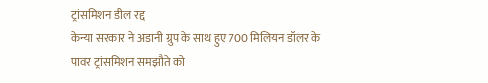ट्रांसमिशन डील रद्द
केन्या सरकार ने अडानी ग्रुप के साथ हुए 700 मिलियन डॉलर के पावर ट्रांसमिशन समझौते को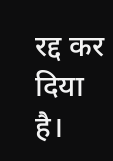रद्द कर दिया है।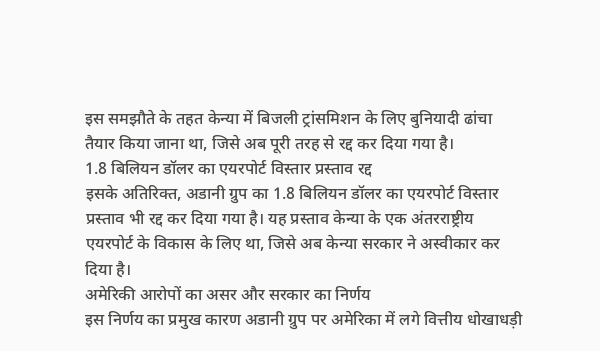इस समझौते के तहत केन्या में बिजली ट्रांसमिशन के लिए बुनियादी ढांचा तैयार किया जाना था, जिसे अब पूरी तरह से रद्द कर दिया गया है।
1.8 बिलियन डॉलर का एयरपोर्ट विस्तार प्रस्ताव रद्द
इसके अतिरिक्त, अडानी ग्रुप का 1.8 बिलियन डॉलर का एयरपोर्ट विस्तार प्रस्ताव भी रद्द कर दिया गया है। यह प्रस्ताव केन्या के एक अंतरराष्ट्रीय एयरपोर्ट के विकास के लिए था, जिसे अब केन्या सरकार ने अस्वीकार कर दिया है।
अमेरिकी आरोपों का असर और सरकार का निर्णय
इस निर्णय का प्रमुख कारण अडानी ग्रुप पर अमेरिका में लगे वित्तीय धोखाधड़ी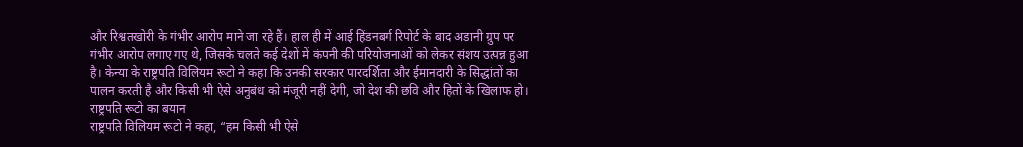और रिश्वतखोरी के गंभीर आरोप माने जा रहे हैं। हाल ही में आई हिंडनबर्ग रिपोर्ट के बाद अडानी ग्रुप पर गंभीर आरोप लगाए गए थे, जिसके चलते कई देशों में कंपनी की परियोजनाओं को लेकर संशय उत्पन्न हुआ है। केन्या के राष्ट्रपति विलियम रूटो ने कहा कि उनकी सरकार पारदर्शिता और ईमानदारी के सिद्धांतों का पालन करती है और किसी भी ऐसे अनुबंध को मंजूरी नहीं देगी, जो देश की छवि और हितों के खिलाफ हो।
राष्ट्रपति रूटो का बयान
राष्ट्रपति विलियम रूटो ने कहा, “हम किसी भी ऐसे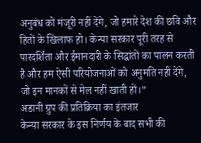अनुबंध को मंजूरी नहीं देंगे, जो हमारे देश की छवि और हितों के खिलाफ हो। केन्या सरकार पूरी तरह से पारदर्शिता और ईमानदारी के सिद्धांतों का पालन करती है और हम ऐसी परियोजनाओं को अनुमति नहीं देंगे, जो इन मानकों से मेल नहीं खाती हों।”
अडानी ग्रुप की प्रतिक्रिया का इंतजार
केन्या सरकार के इस निर्णय के बाद सभी की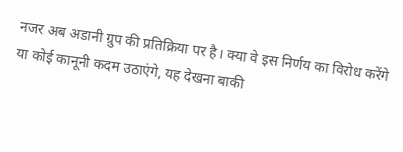नजर अब अडानी ग्रुप की प्रतिक्रिया पर है। क्या वे इस निर्णय का विरोध करेंगे या कोई कानूनी कदम उठाएंगे, यह देखना बाकी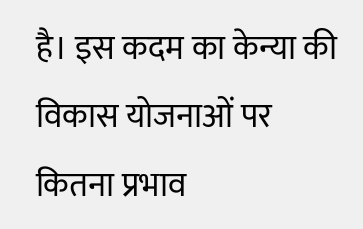है। इस कदम का केन्या की विकास योजनाओं पर कितना प्रभाव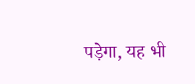पड़ेगा, यह भी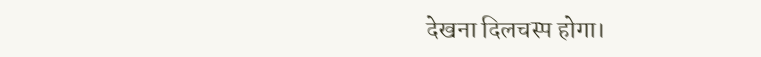देखना दिलचस्प होगा।